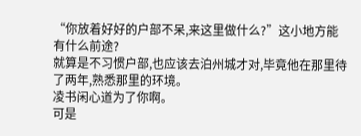“你放着好好的户部不呆,来这里做什么?”这小地方能有什么前途?
就算是不习惯户部,也应该去泊州城才对,毕竟他在那里待了两年,熟悉那里的环境。
凌书闲心道为了你啊。
可是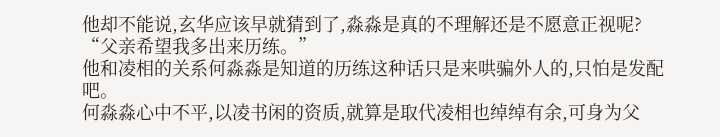他却不能说,玄华应该早就猜到了,淼淼是真的不理解还是不愿意正视呢?
“父亲希望我多出来历练。”
他和凌相的关系何淼淼是知道的历练这种话只是来哄骗外人的,只怕是发配吧。
何淼淼心中不平,以凌书闲的资质,就算是取代凌相也绰绰有余,可身为父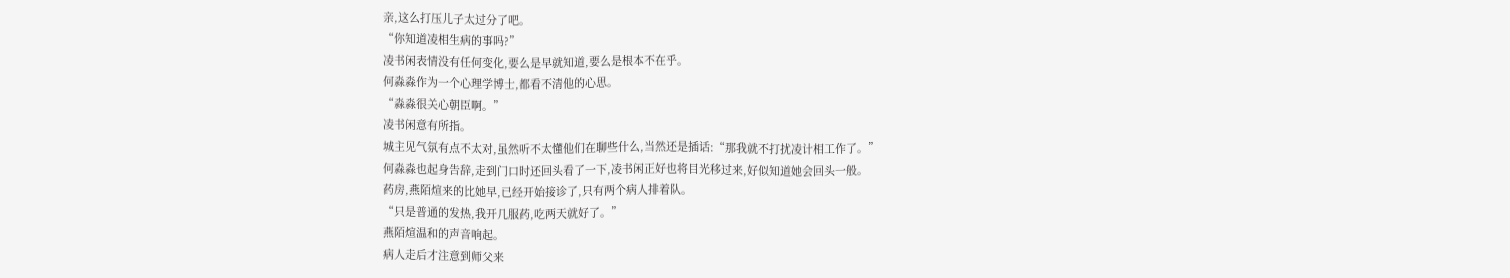亲,这么打压儿子太过分了吧。
“你知道凌相生病的事吗?”
凌书闲表情没有任何变化,要么是早就知道,要么是根本不在乎。
何淼淼作为一个心理学博士,都看不清他的心思。
“淼淼很关心朝臣啊。”
凌书闲意有所指。
城主见气氛有点不太对,虽然听不太懂他们在聊些什么,当然还是插话:“那我就不打扰凌计相工作了。”
何淼淼也起身告辞,走到门口时还回头看了一下,凌书闲正好也将目光移过来,好似知道她会回头一般。
药房,燕陌煊来的比她早,已经开始接诊了,只有两个病人排着队。
“只是普通的发热,我开几服药,吃两天就好了。”
燕陌煊温和的声音响起。
病人走后才注意到师父来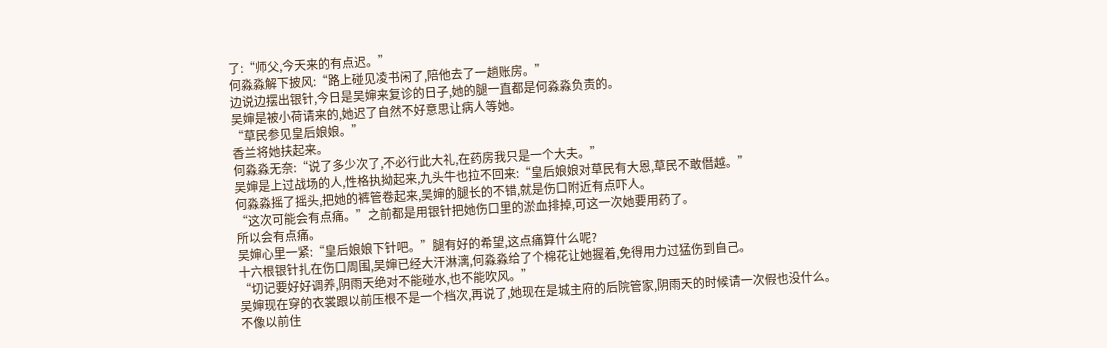了:“师父,今天来的有点迟。”
何淼淼解下披风:“路上碰见凌书闲了,陪他去了一趟账房。”
边说边摆出银针,今日是吴婶来复诊的日子,她的腿一直都是何淼淼负责的。
吴婶是被小荷请来的,她迟了自然不好意思让病人等她。
“草民参见皇后娘娘。”
香兰将她扶起来。
何淼淼无奈:“说了多少次了,不必行此大礼,在药房我只是一个大夫。”
吴婶是上过战场的人,性格执拗起来,九头牛也拉不回来:“皇后娘娘对草民有大恩,草民不敢僭越。”
何淼淼摇了摇头,把她的裤管卷起来,吴婶的腿长的不错,就是伤口附近有点吓人。
“这次可能会有点痛。”之前都是用银针把她伤口里的淤血排掉,可这一次她要用药了。
所以会有点痛。
吴婶心里一紧:“皇后娘娘下针吧。”腿有好的希望,这点痛算什么呢?
十六根银针扎在伤口周围,吴婶已经大汗淋漓,何淼淼给了个棉花让她握着,免得用力过猛伤到自己。
“切记要好好调养,阴雨天绝对不能碰水,也不能吹风。”
吴婶现在穿的衣裳跟以前压根不是一个档次,再说了,她现在是城主府的后院管家,阴雨天的时候请一次假也没什么。
不像以前住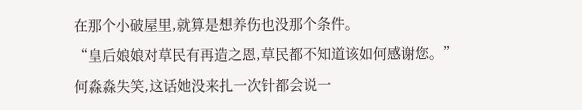在那个小破屋里,就算是想养伤也没那个条件。
“皇后娘娘对草民有再造之恩,草民都不知道该如何感谢您。”
何淼淼失笑,这话她没来扎一次针都会说一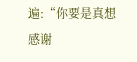遍:“你要是真想感谢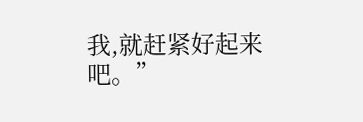我,就赶紧好起来吧。”